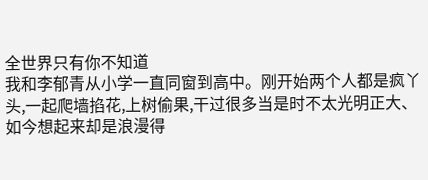全世界只有你不知道
我和李郁青从小学一直同窗到高中。刚开始两个人都是疯丫头,一起爬墙掐花,上树偷果,干过很多当是时不太光明正大、如今想起来却是浪漫得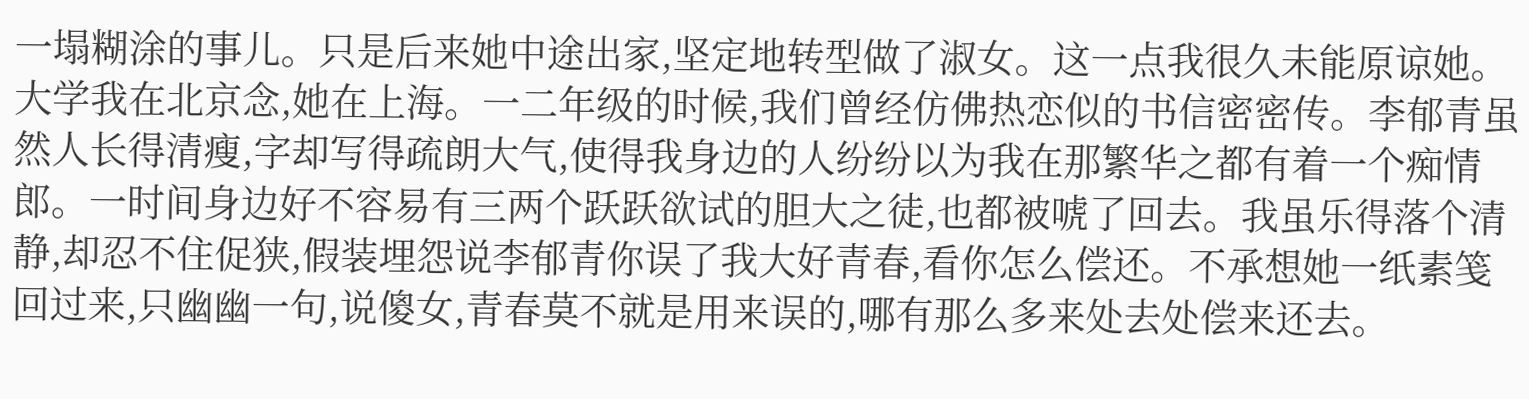一塌糊涂的事儿。只是后来她中途出家,坚定地转型做了淑女。这一点我很久未能原谅她。
大学我在北京念,她在上海。一二年级的时候,我们曾经仿佛热恋似的书信密密传。李郁青虽然人长得清瘦,字却写得疏朗大气,使得我身边的人纷纷以为我在那繁华之都有着一个痴情郎。一时间身边好不容易有三两个跃跃欲试的胆大之徒,也都被唬了回去。我虽乐得落个清静,却忍不住促狭,假装埋怨说李郁青你误了我大好青春,看你怎么偿还。不承想她一纸素笺回过来,只幽幽一句,说傻女,青春莫不就是用来误的,哪有那么多来处去处偿来还去。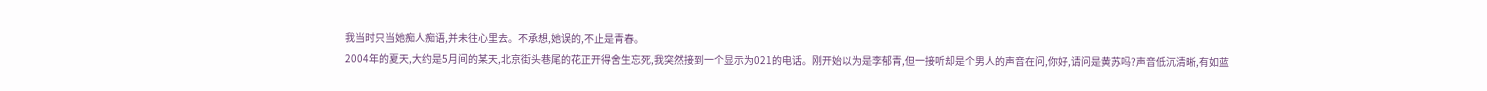我当时只当她痴人痴语,并未往心里去。不承想,她误的,不止是青春。
2004年的夏天,大约是5月间的某天,北京街头巷尾的花正开得舍生忘死,我突然接到一个显示为021的电话。刚开始以为是李郁青,但一接听却是个男人的声音在问,你好,请问是黄苏吗?声音低沉清晰,有如蓝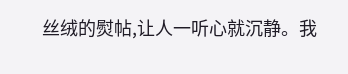丝绒的熨帖,让人一听心就沉静。我